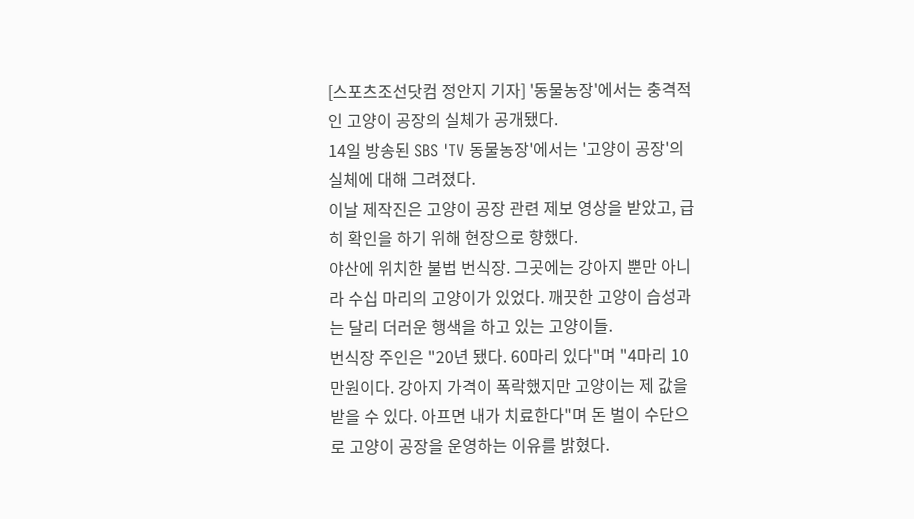[스포츠조선닷컴 정안지 기자] '동물농장'에서는 충격적인 고양이 공장의 실체가 공개됐다.
14일 방송된 SBS 'TV 동물농장'에서는 '고양이 공장'의 실체에 대해 그려졌다.
이날 제작진은 고양이 공장 관련 제보 영상을 받았고, 급히 확인을 하기 위해 현장으로 향했다.
야산에 위치한 불법 번식장. 그곳에는 강아지 뿐만 아니라 수십 마리의 고양이가 있었다. 깨끗한 고양이 습성과는 달리 더러운 행색을 하고 있는 고양이들.
번식장 주인은 "20년 됐다. 60마리 있다"며 "4마리 10만원이다. 강아지 가격이 폭락했지만 고양이는 제 값을 받을 수 있다. 아프면 내가 치료한다"며 돈 벌이 수단으로 고양이 공장을 운영하는 이유를 밝혔다.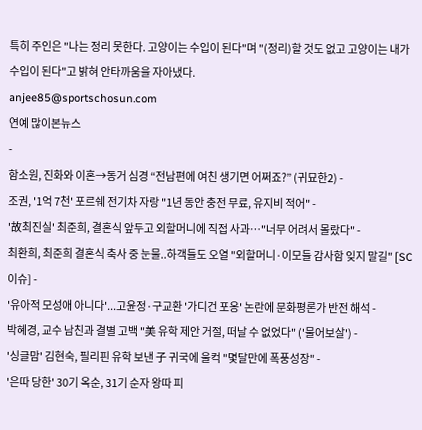특히 주인은 "나는 정리 못한다. 고양이는 수입이 된다"며 "(정리)할 것도 없고 고양이는 내가 수입이 된다"고 밝혀 안타까움을 자아냈다.
anjee85@sportschosun.com
연예 많이본뉴스
-
함소원, 진화와 이혼→동거 심경 “전남편에 여친 생기면 어쩌죠?” (귀묘한2) -
조권, '1억 7천' 포르쉐 전기차 자랑 "1년 동안 충전 무료, 유지비 적어" -
'故최진실' 최준희, 결혼식 앞두고 외할머니에 직접 사과…"너무 어려서 몰랐다" -
최환희, 최준희 결혼식 축사 중 눈물..하객들도 오열 "외할머니·이모들 감사함 잊지 말길" [SC이슈] -
'유아적 모성애 아니다'...고윤정·구교환 '가디건 포옹' 논란에 문화평론가 반전 해석 -
박혜경, 교수 남친과 결별 고백 "美 유학 제안 거절, 떠날 수 없었다" ('물어보살') -
'싱글맘' 김현숙, 필리핀 유학 보낸 子 귀국에 울컥 "몇달만에 폭풍성장" -
'은따 당한' 30기 옥순, 31기 순자 왕따 피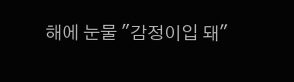해에 눈물 "감정이입 돼"